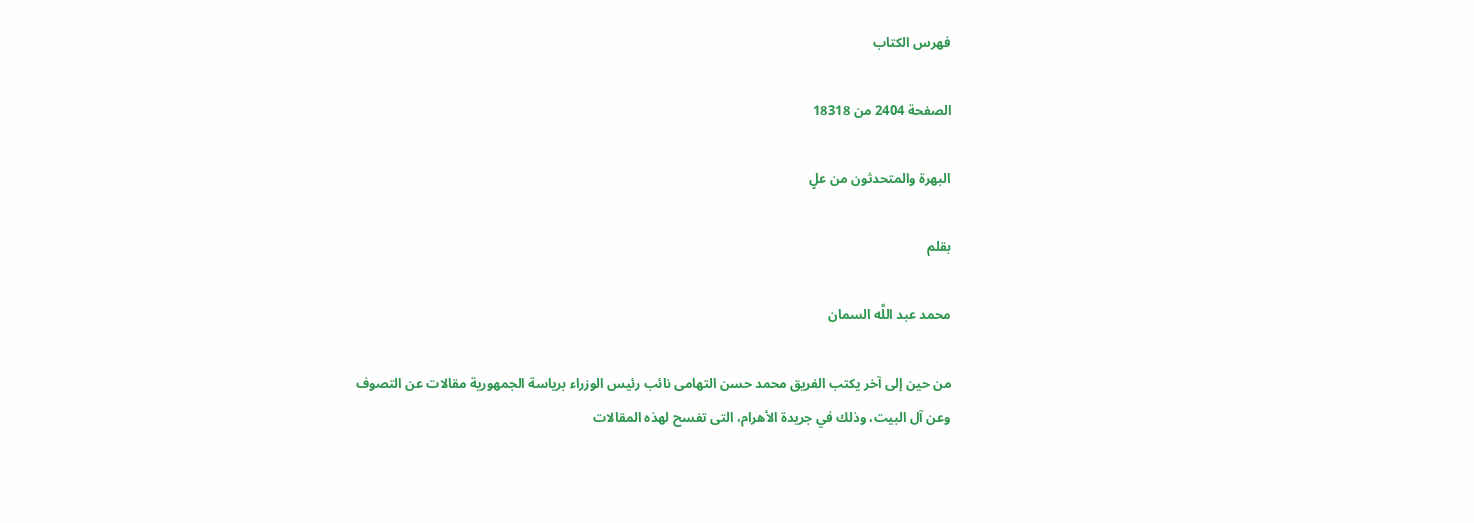فهرس الكتاب

الصفحة 2404 من 18318

البهرة والمتحدثون من علٍ

بقلم

محمد عبد اللَّه السمان

من حين إلى آخر يكتب الفريق محمد حسن التهامى نائب رئيس الوزراء برياسة الجمهورية مقالات عن التصوف وعن آل البيت، وذلك في جريدة الأهرام، التى تفسح لهذه المقالات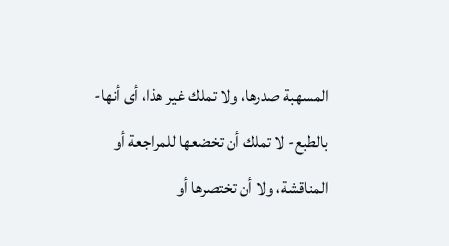المسهبة صدرها، ولا تملك غير هذا، أى أنها- بالطبع- لا تملك أن تخضعها للمراجعة أو المناقشة، ولا أن تختصرها أو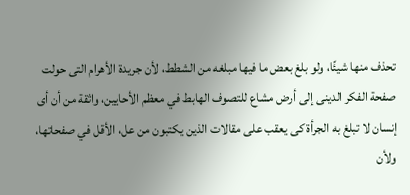تحذف منها شيئًا، ولو بلغ بعض ما فيها مبلغه من الشطط، لأن جريدة الأهرام التى حولت صفحة الفكر الدينى إلى أرض مشاع للتصوف الهابط في معظم الأحايين، واثقة من أن أى إنسان لا تبلغ به الجرأة كى يعقب على مقالات الذين يكتبون من عل، الأقل في صفحاتها، ولأن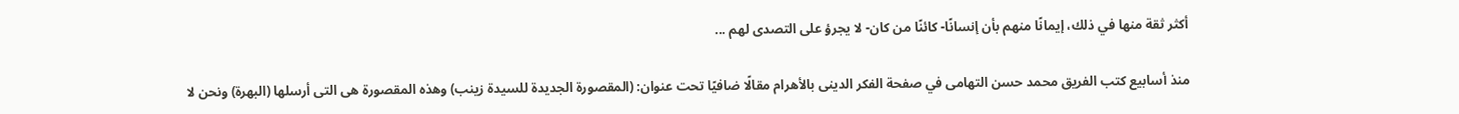أكثر ثقة منها في ذلك، إيمانًا منهم بأن إنسانًا- كائنًا من كان- لا يجرؤ على التصدى لهم ...

منذ أسابيع كتب الفريق محمد حسن التهامى في صفحة الفكر الدينى بالأهرام مقالًا ضافيًا تحت عنوان: (المقصورة الجديدة للسيدة زينب) وهذه المقصورة هى التى أرسلها (البهرة) ونحن لا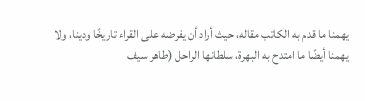يهمنا ما قدم به الكاتب مقاله، حيث أراد أن يفرضه على القراء تاريخًا ودينا، ولا يهمنا أيضًا ما امتدح به البهرة، سلطانها الراحل (طاهر سيف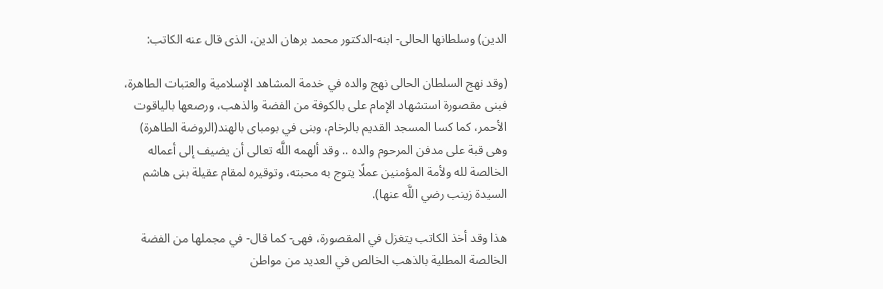الدين) وسلطانها الحالى- ابنه-الدكتور محمد برهان الدين، الذى قال عنه الكاتب:

(وقد نهج السلطان الحالى نهج والده في خدمة المشاهد الإسلامية والعتبات الطاهرة، فبنى مقصورة استشهاد الإمام على بالكوفة من الفضة والذهب، ورصعها بالياقوت الأحمر، كما كسا المسجد القديم بالرخام، وبنى في بومباى بالهند(الروضة الطاهرة) وهى قبة على مدفن المرحوم والده .. وقد ألهمه اللَّه تعالى أن يضيف إلى أعماله الخالصة لله ولأمة المؤمنين عملًا يتوج به محبته، وتوقيره لمقام عقيلة بنى هاشم السيدة زينب رضي اللَّه عنها).

هذا وقد أخذ الكاتب يتغزل في المقصورة، فهى- كما قال- في مجملها من الفضة الخالصة المطلية بالذهب الخالص في العديد من مواطن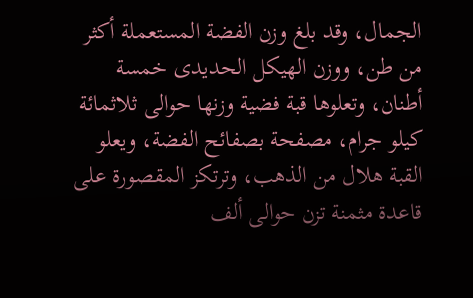الجمال، وقد بلغ وزن الفضة المستعملة أكثر من طن، ووزن الهيكل الحديدى خمسة أطنان، وتعلوها قبة فضية وزنها حوالى ثلاثمائة كيلو جرام، مصفحة بصفائح الفضة، ويعلو القبة هلال من الذهب، وترتكز المقصورة على قاعدة مثمنة تزن حوالى ألف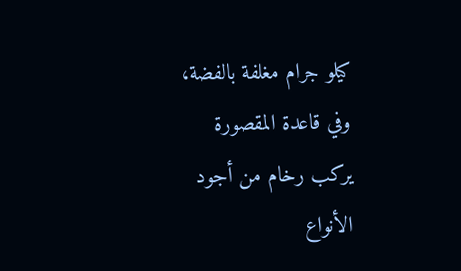كيلو جرام مغلفة بالفضة، وفي قاعدة المقصورة يركب رخام من أجود الأنواع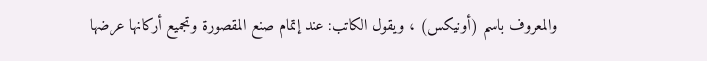والمعروف باسم (أونيكس) ، ويقول الكاتب: عند إتمام صنع المقصورة وتجميع أركانها عرضها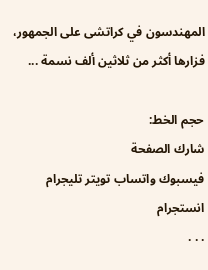المهندسون في كراتشى على الجمهور، فزارها أكثر من ثلاثين ألف نسمة ...

حجم الخط:
شارك الصفحة
فيسبوك واتساب تويتر تليجرام انستجرام
. . .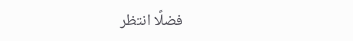فضلًا انتظر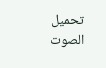تحميل الصوت